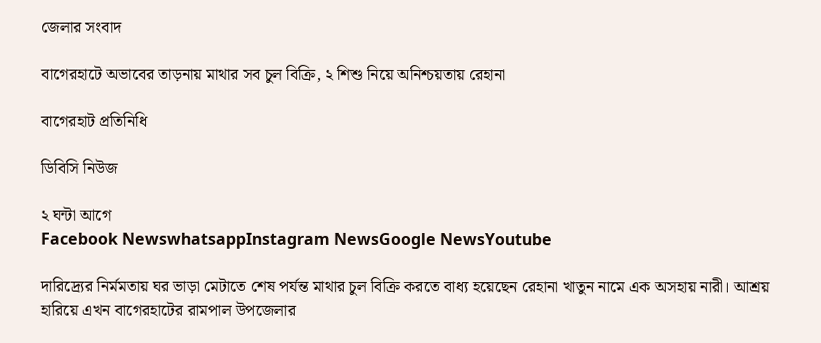জেলার সংবাদ

বাগেরহাটে অভাবের তাড়নায় মাথার সব চুল বিক্রি, ২ শিশু নিয়ে অনিশ্চয়তায় রেহানা

বাগেরহাট প্রতিনিধি

ডিবিসি নিউজ

২ ঘন্টা আগে
Facebook NewswhatsappInstagram NewsGoogle NewsYoutube

দারিদ্র্যের নির্মমতায় ঘর ভাড়া মেটাতে শেষ পর্যন্ত মাথার চুল বিক্রি করতে বাধ্য হয়েছেন রেহানা খাতুন নামে এক অসহায় নারী। আশ্রয় হারিয়ে এখন বাগেরহাটের রামপাল উপজেলার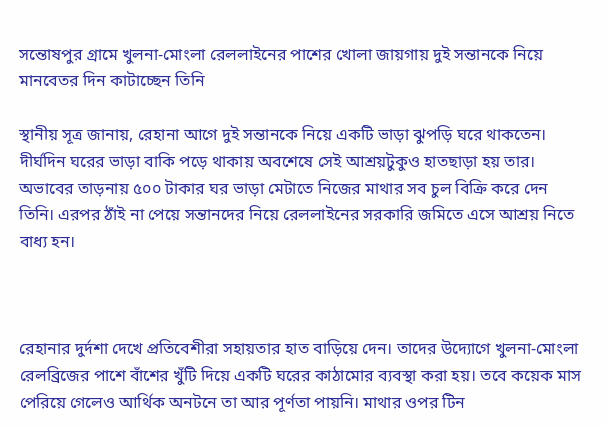সন্তোষপুর গ্রামে খুলনা-মোংলা রেললাইনের পাশের খোলা জায়গায় দুই সন্তানকে নিয়ে মানবেতর দিন কাটাচ্ছেন তিনি

স্থানীয় সূত্র জানায়, রেহানা আগে দুই সন্তানকে নিয়ে একটি ভাড়া ঝুপড়ি ঘরে থাকতেন। দীর্ঘদিন ঘরের ভাড়া বাকি পড়ে থাকায় অবশেষে সেই আশ্রয়টুকুও হাতছাড়া হয় তার। অভাবের তাড়নায় ৫০০ টাকার ঘর ভাড়া মেটাতে নিজের মাথার সব চুল বিক্রি করে দেন তিনি। এরপর ঠাঁই না পেয়ে সন্তানদের নিয়ে রেললাইনের সরকারি জমিতে এসে আশ্রয় নিতে বাধ্য হন।



রেহানার দুর্দশা দেখে প্রতিবেশীরা সহায়তার হাত বাড়িয়ে দেন। তাদের উদ্যোগে খুলনা-মোংলা রেলব্রিজের পাশে বাঁশের খুঁটি দিয়ে একটি ঘরের কাঠামোর ব্যবস্থা করা হয়। তবে কয়েক মাস পেরিয়ে গেলেও আর্থিক অনটনে তা আর পূর্ণতা পায়নি। মাথার ওপর টিন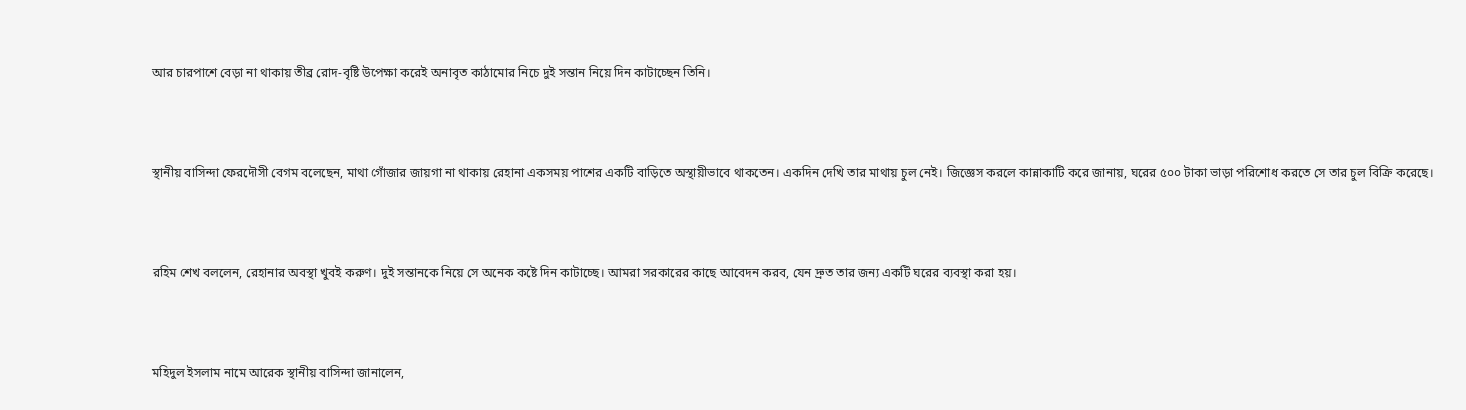আর চারপাশে বেড়া না থাকায় তীব্র রোদ-বৃষ্টি উপেক্ষা করেই অনাবৃত কাঠামোর নিচে দুই সন্তান নিয়ে দিন কাটাচ্ছেন তিনি।



স্থানীয় বাসিন্দা ফেরদৌসী বেগম বলেছেন, মাথা গোঁজার জায়গা না থাকায় রেহানা একসময় পাশের একটি বাড়িতে অস্থায়ীভাবে থাকতেন। একদিন দেখি তার মাথায় চুল নেই। জিজ্ঞেস করলে কান্নাকাটি করে জানায়, ঘরের ৫০০ টাকা ভাড়া পরিশোধ করতে সে তার চুল বিক্রি করেছে।



রহিম শেখ বললেন, রেহানার অবস্থা খুবই করুণ। দুই সন্তানকে নিয়ে সে অনেক কষ্টে দিন কাটাচ্ছে। আমরা সরকারের কাছে আবেদন করব, যেন দ্রুত তার জন্য একটি ঘরের ব্যবস্থা করা হয়।



মহিদুল ইসলাম নামে আরেক স্থানীয় বাসিন্দা জানালেন,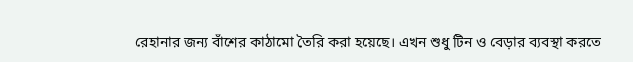রেহানার জন্য বাঁশের কাঠামো তৈরি করা হয়েছে। এখন শুধু টিন ও বেড়ার ব্যবস্থা করতে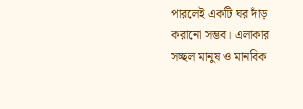পারলেই একটি ঘর দাঁড় করানো সম্ভব। এলাকার সচ্ছল মানুষ ও মানবিক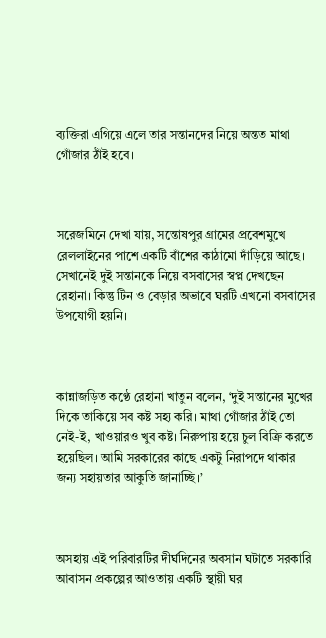ব্যক্তিরা এগিয়ে এলে তার সন্তানদের নিয়ে অন্তত মাথা গোঁজার ঠাঁই হবে।



সরেজমিনে দেখা যায়, সন্তোষপুর গ্রামের প্রবেশমুখে রেললাইনের পাশে একটি বাঁশের কাঠামো দাঁড়িয়ে আছে। সেখানেই দুই সন্তানকে নিয়ে বসবাসের স্বপ্ন দেখছেন রেহানা। কিন্তু টিন ও বেড়ার অভাবে ঘরটি এখনো বসবাসের উপযোগী হয়নি।



কান্নাজড়িত কণ্ঠে রেহানা খাতুন বলেন, ‘দুই সন্তানের মুখের দিকে তাকিয়ে সব কষ্ট সহ্য করি। মাথা গোঁজার ঠাঁই তো নেই-ই, খাওয়ারও খুব কষ্ট। নিরুপায় হয়ে চুল বিক্রি করতে হয়েছিল। আমি সরকারের কাছে একটু নিরাপদে থাকার জন্য সহায়তার আকুতি জানাচ্ছি।’



অসহায় এই পরিবারটির দীর্ঘদিনের অবসান ঘটাতে সরকারি আবাসন প্রকল্পের আওতায় একটি স্থায়ী ঘর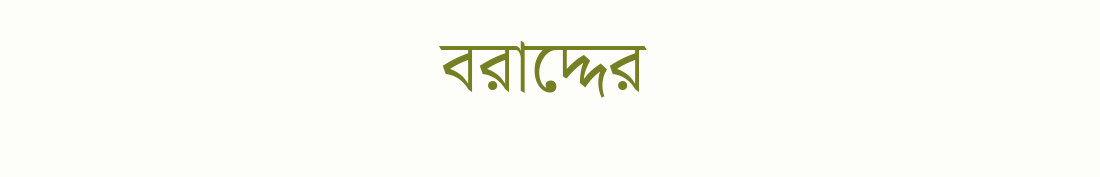বরাদ্দের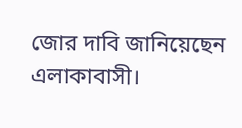জোর দাবি জানিয়েছেন এলাকাবাসী।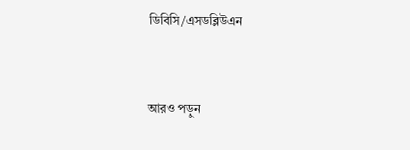ডিবিসি/এসডব্লিউএন


আরও পড়ুন